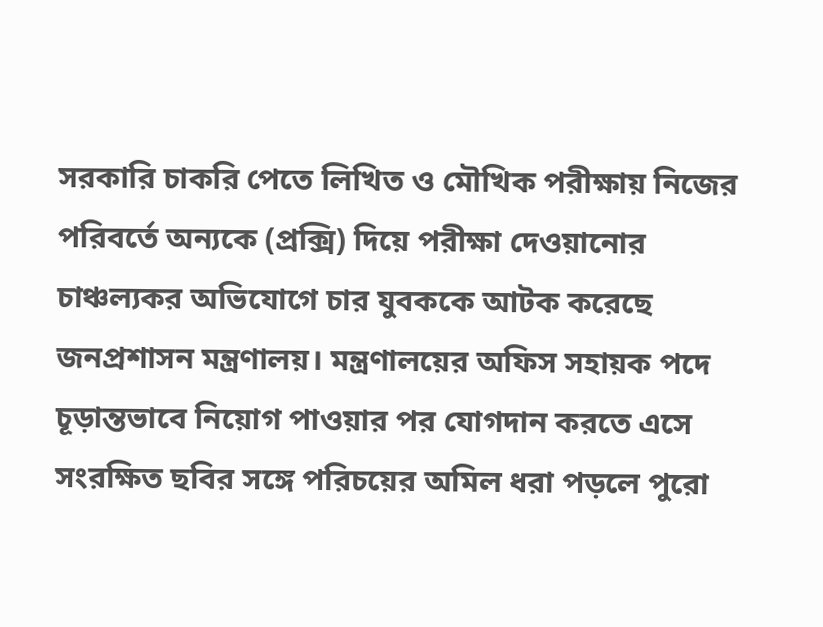সরকারি চাকরি পেতে লিখিত ও মৌখিক পরীক্ষায় নিজের পরিবর্তে অন্যকে (প্রক্সি) দিয়ে পরীক্ষা দেওয়ানোর চাঞ্চল্যকর অভিযোগে চার যুবককে আটক করেছে জনপ্রশাসন মন্ত্রণালয়। মন্ত্রণালয়ের অফিস সহায়ক পদে চূড়ান্তভাবে নিয়োগ পাওয়ার পর যোগদান করতে এসে সংরক্ষিত ছবির সঙ্গে পরিচয়ের অমিল ধরা পড়লে পুরো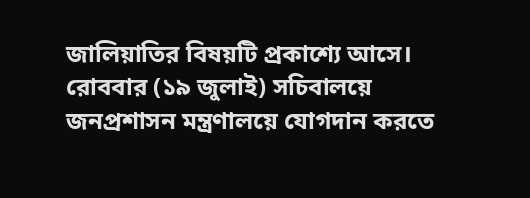জালিয়াতির বিষয়টি প্রকাশ্যে আসে।
রোববার (১৯ জুলাই) সচিবালয়ে জনপ্রশাসন মন্ত্রণালয়ে যোগদান করতে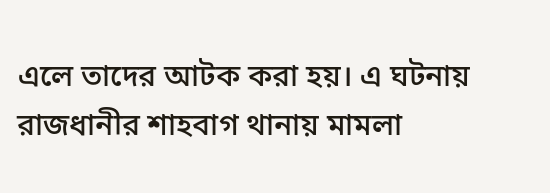এলে তাদের আটক করা হয়। এ ঘটনায় রাজধানীর শাহবাগ থানায় মামলা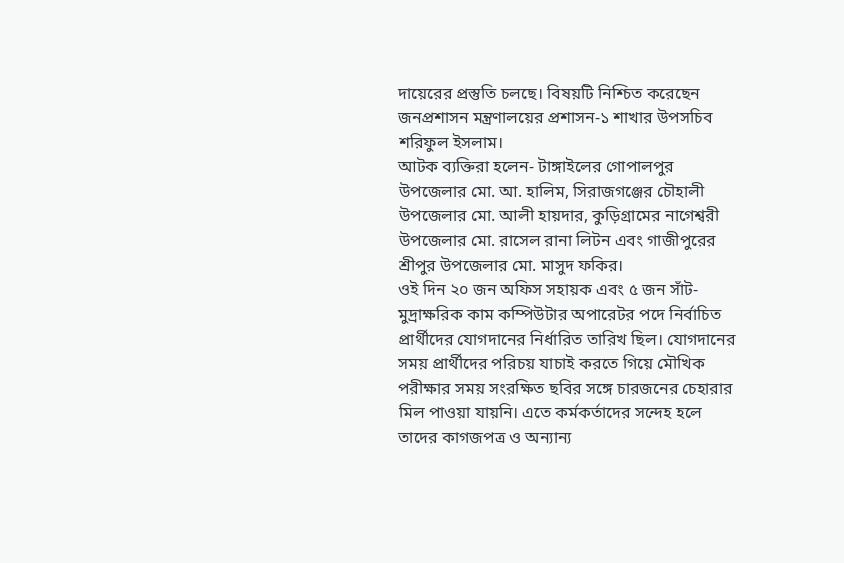দায়েরের প্রস্তুতি চলছে। বিষয়টি নিশ্চিত করেছেন জনপ্রশাসন মন্ত্রণালয়ের প্রশাসন-১ শাখার উপসচিব শরিফুল ইসলাম।
আটক ব্যক্তিরা হলেন- টাঙ্গাইলের গোপালপুর উপজেলার মো. আ. হালিম, সিরাজগঞ্জের চৌহালী উপজেলার মো. আলী হায়দার, কুড়িগ্রামের নাগেশ্বরী উপজেলার মো. রাসেল রানা লিটন এবং গাজীপুরের শ্রীপুর উপজেলার মো. মাসুদ ফকির।
ওই দিন ২০ জন অফিস সহায়ক এবং ৫ জন সাঁট-মুদ্রাক্ষরিক কাম কম্পিউটার অপারেটর পদে নির্বাচিত প্রার্থীদের যোগদানের নির্ধারিত তারিখ ছিল। যোগদানের সময় প্রার্থীদের পরিচয় যাচাই করতে গিয়ে মৌখিক পরীক্ষার সময় সংরক্ষিত ছবির সঙ্গে চারজনের চেহারার মিল পাওয়া যায়নি। এতে কর্মকর্তাদের সন্দেহ হলে তাদের কাগজপত্র ও অন্যান্য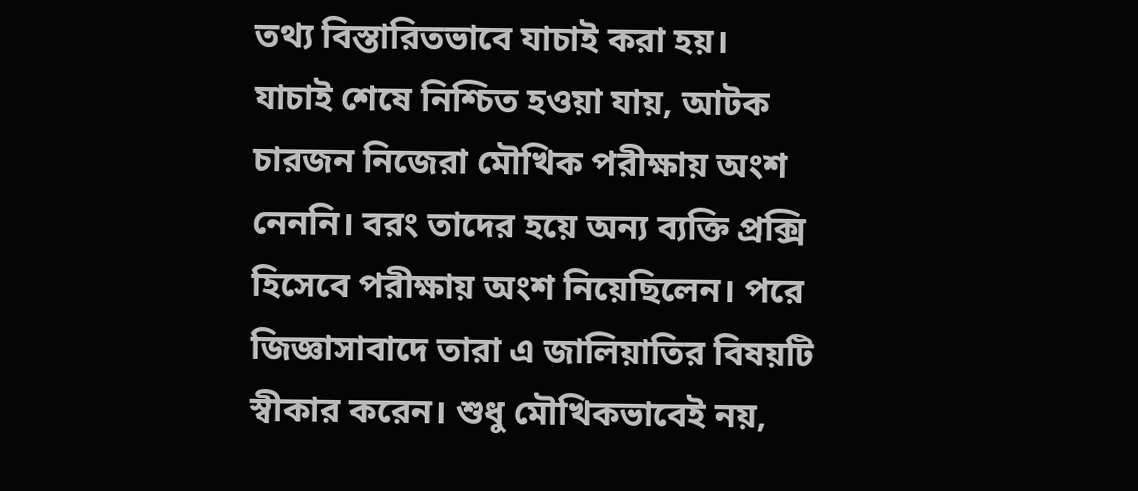তথ্য বিস্তারিতভাবে যাচাই করা হয়।
যাচাই শেষে নিশ্চিত হওয়া যায়, আটক চারজন নিজেরা মৌখিক পরীক্ষায় অংশ নেননি। বরং তাদের হয়ে অন্য ব্যক্তি প্রক্সি হিসেবে পরীক্ষায় অংশ নিয়েছিলেন। পরে জিজ্ঞাসাবাদে তারা এ জালিয়াতির বিষয়টি স্বীকার করেন। শুধু মৌখিকভাবেই নয়,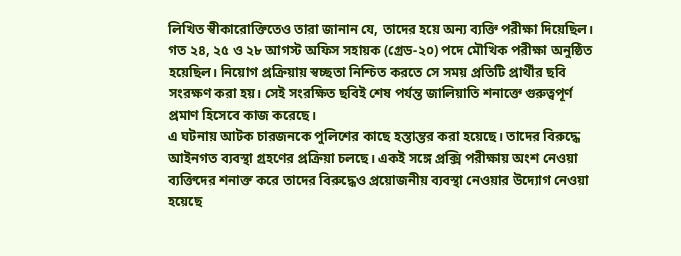লিখিত স্বীকারোক্তিতেও তারা জানান যে, তাদের হয়ে অন্য ব্যক্তি পরীক্ষা দিয়েছিল।
গত ২৪, ২৫ ও ২৮ আগস্ট অফিস সহায়ক (গ্রেড-২০) পদে মৌখিক পরীক্ষা অনুষ্ঠিত হয়েছিল। নিয়োগ প্রক্রিয়ায় স্বচ্ছতা নিশ্চিত করতে সে সময় প্রতিটি প্রার্থীর ছবি সংরক্ষণ করা হয়। সেই সংরক্ষিত ছবিই শেষ পর্যন্ত জালিয়াতি শনাক্তে গুরুত্বপূর্ণ প্রমাণ হিসেবে কাজ করেছে।
এ ঘটনায় আটক চারজনকে পুলিশের কাছে হস্তান্তর করা হয়েছে। তাদের বিরুদ্ধে আইনগত ব্যবস্থা গ্রহণের প্রক্রিয়া চলছে। একই সঙ্গে প্রক্সি পরীক্ষায় অংশ নেওয়া ব্যক্তিদের শনাক্ত করে তাদের বিরুদ্ধেও প্রয়োজনীয় ব্যবস্থা নেওয়ার উদ্যোগ নেওয়া হয়েছে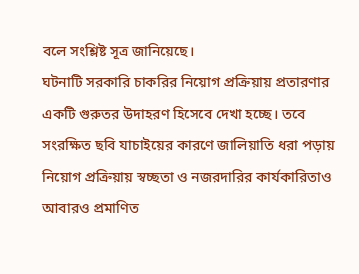বলে সংশ্লিষ্ট সূত্র জানিয়েছে।
ঘটনাটি সরকারি চাকরির নিয়োগ প্রক্রিয়ায় প্রতারণার একটি গুরুতর উদাহরণ হিসেবে দেখা হচ্ছে। তবে সংরক্ষিত ছবি যাচাইয়ের কারণে জালিয়াতি ধরা পড়ায় নিয়োগ প্রক্রিয়ায় স্বচ্ছতা ও নজরদারির কার্যকারিতাও আবারও প্রমাণিত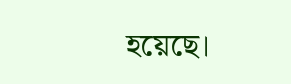হয়েছে।